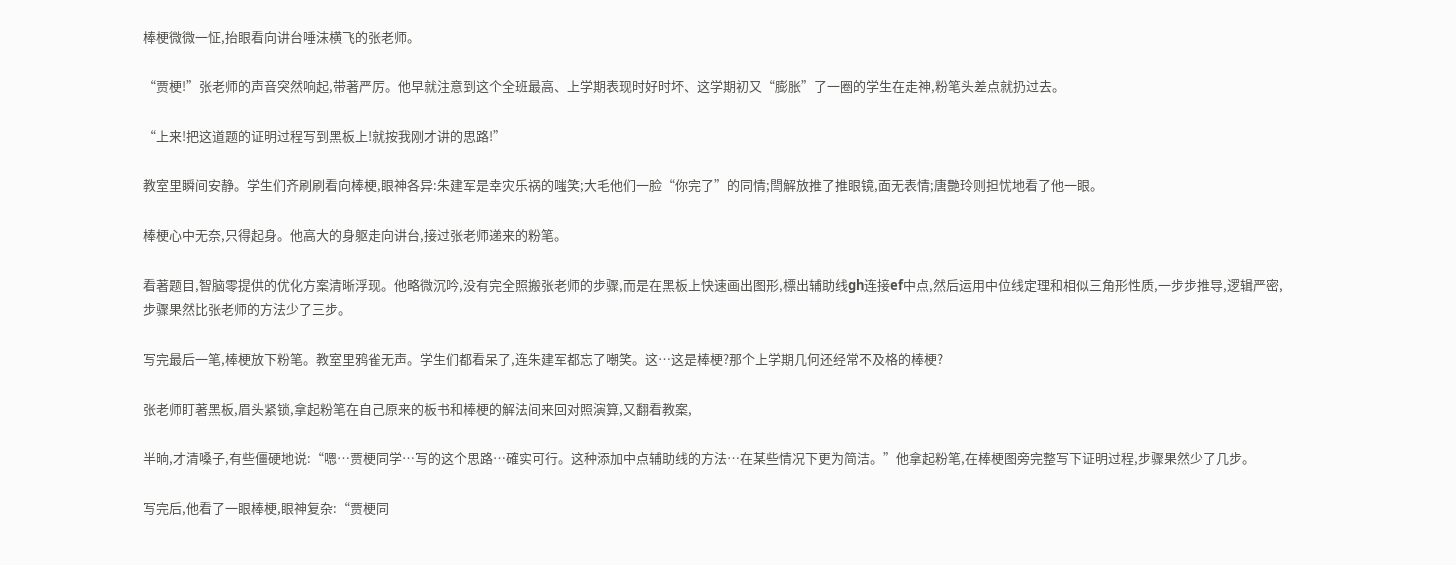棒梗微微一怔,抬眼看向讲台唾沫横飞的张老师。

“贾梗!”张老师的声音突然响起,带著严厉。他早就注意到这个全班最高、上学期表现时好时坏、这学期初又“膨胀”了一圈的学生在走神,粉笔头差点就扔过去。

“上来!把这道题的证明过程写到黑板上!就按我刚才讲的思路!”

教室里瞬间安静。学生们齐刷刷看向棒梗,眼神各异:朱建军是幸灾乐祸的嗤笑;大毛他们一脸“你完了”的同情;閆解放推了推眼镜,面无表情;唐艷玲则担忧地看了他一眼。

棒梗心中无奈,只得起身。他高大的身躯走向讲台,接过张老师递来的粉笔。

看著题目,智脑零提供的优化方案清晰浮现。他略微沉吟,没有完全照搬张老师的步骤,而是在黑板上快速画出图形,標出辅助线gh连接ef中点,然后运用中位线定理和相似三角形性质,一步步推导,逻辑严密,步骤果然比张老师的方法少了三步。

写完最后一笔,棒梗放下粉笔。教室里鸦雀无声。学生们都看呆了,连朱建军都忘了嘲笑。这…这是棒梗?那个上学期几何还经常不及格的棒梗?

张老师盯著黑板,眉头紧锁,拿起粉笔在自己原来的板书和棒梗的解法间来回对照演算,又翻看教案,

半晌,才清嗓子,有些僵硬地说:“嗯…贾梗同学…写的这个思路…確实可行。这种添加中点辅助线的方法…在某些情况下更为简洁。”他拿起粉笔,在棒梗图旁完整写下证明过程,步骤果然少了几步。

写完后,他看了一眼棒梗,眼神复杂:“贾梗同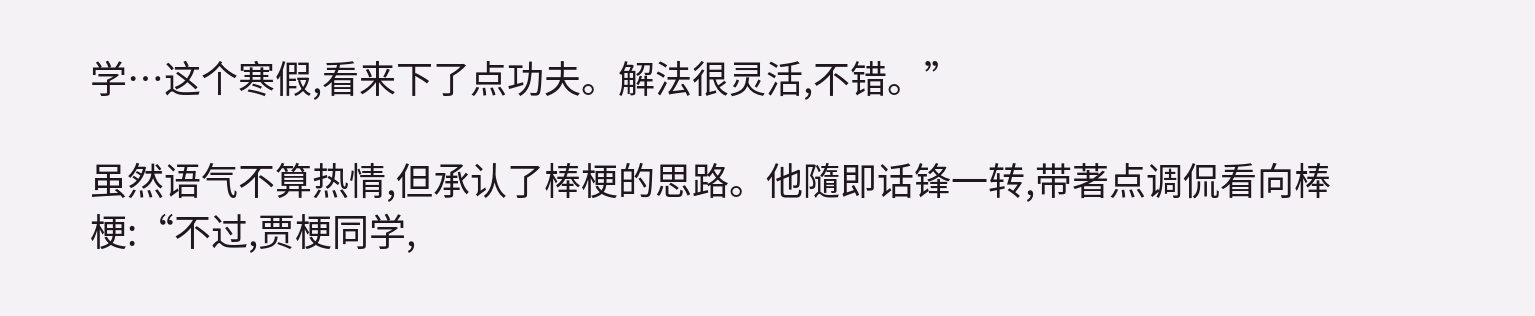学…这个寒假,看来下了点功夫。解法很灵活,不错。”

虽然语气不算热情,但承认了棒梗的思路。他隨即话锋一转,带著点调侃看向棒梗:“不过,贾梗同学,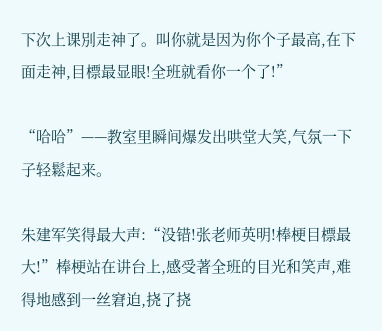下次上课別走神了。叫你就是因为你个子最高,在下面走神,目標最显眼!全班就看你一个了!”

“哈哈”——教室里瞬间爆发出哄堂大笑,气氛一下子轻鬆起来。

朱建军笑得最大声:“没错!张老师英明!棒梗目標最大!”棒梗站在讲台上,感受著全班的目光和笑声,难得地感到一丝窘迫,挠了挠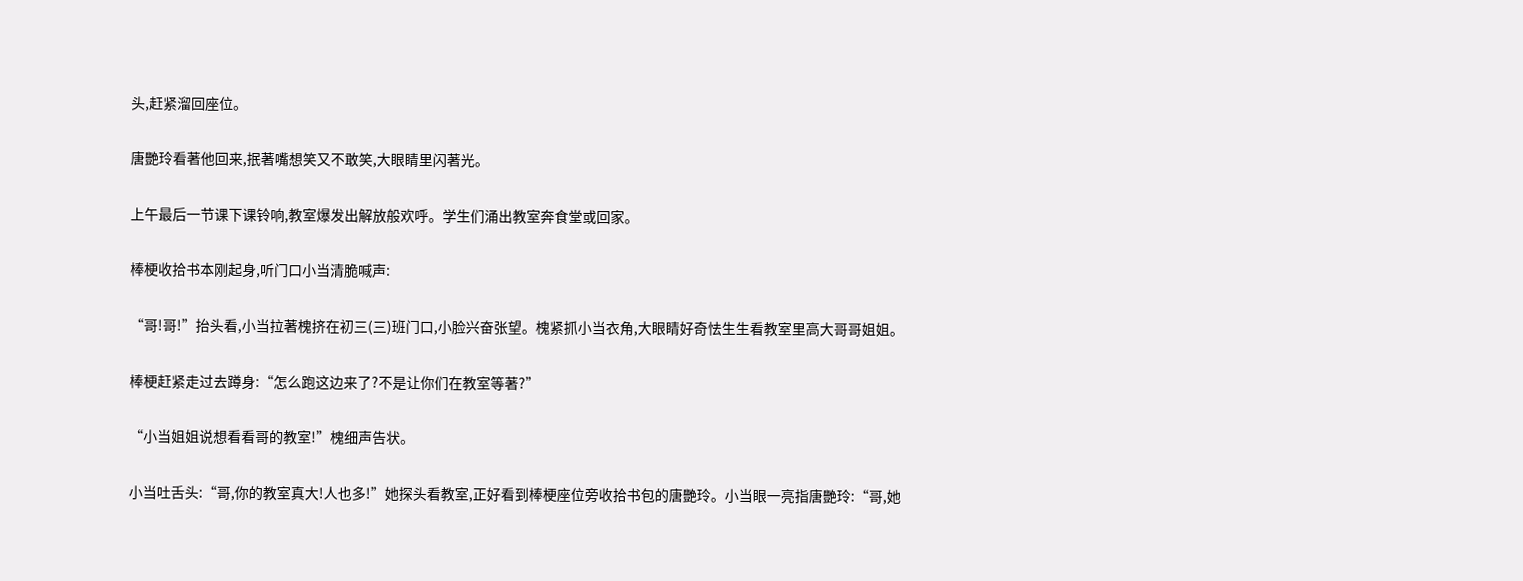头,赶紧溜回座位。

唐艷玲看著他回来,抿著嘴想笑又不敢笑,大眼睛里闪著光。

上午最后一节课下课铃响,教室爆发出解放般欢呼。学生们涌出教室奔食堂或回家。

棒梗收拾书本刚起身,听门口小当清脆喊声:

“哥!哥!”抬头看,小当拉著槐挤在初三(三)班门口,小脸兴奋张望。槐紧抓小当衣角,大眼睛好奇怯生生看教室里高大哥哥姐姐。

棒梗赶紧走过去蹲身:“怎么跑这边来了?不是让你们在教室等著?”

“小当姐姐说想看看哥的教室!”槐细声告状。

小当吐舌头:“哥,你的教室真大!人也多!”她探头看教室,正好看到棒梗座位旁收拾书包的唐艷玲。小当眼一亮指唐艷玲:“哥,她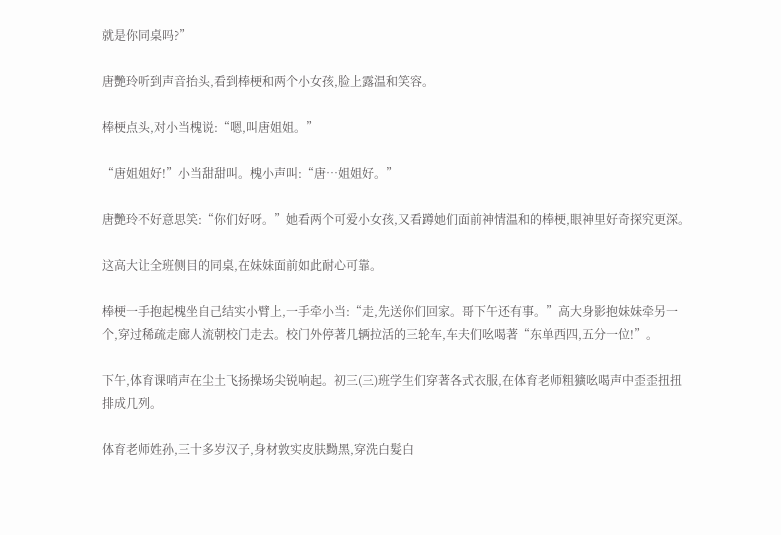就是你同桌吗?”

唐艷玲听到声音抬头,看到棒梗和两个小女孩,脸上露温和笑容。

棒梗点头,对小当槐说:“嗯,叫唐姐姐。”

“唐姐姐好!”小当甜甜叫。槐小声叫:“唐…姐姐好。”

唐艷玲不好意思笑:“你们好呀。”她看两个可爱小女孩,又看蹲她们面前神情温和的棒梗,眼神里好奇探究更深。

这高大让全班侧目的同桌,在妹妹面前如此耐心可靠。

棒梗一手抱起槐坐自己结实小臂上,一手牵小当:“走,先送你们回家。哥下午还有事。”高大身影抱妹妹牵另一个,穿过稀疏走廊人流朝校门走去。校门外停著几辆拉活的三轮车,车夫们吆喝著“东单西四,五分一位!”。

下午,体育课哨声在尘土飞扬操场尖锐响起。初三(三)班学生们穿著各式衣服,在体育老师粗獷吆喝声中歪歪扭扭排成几列。

体育老师姓孙,三十多岁汉子,身材敦实皮肤黝黑,穿洗白髮白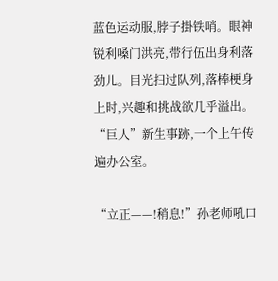蓝色运动服,脖子掛铁哨。眼神锐利嗓门洪亮,带行伍出身利落劲儿。目光扫过队列,落棒梗身上时,兴趣和挑战欲几乎溢出。“巨人”新生事跡,一个上午传遍办公室。

“立正——!稍息!”孙老师吼口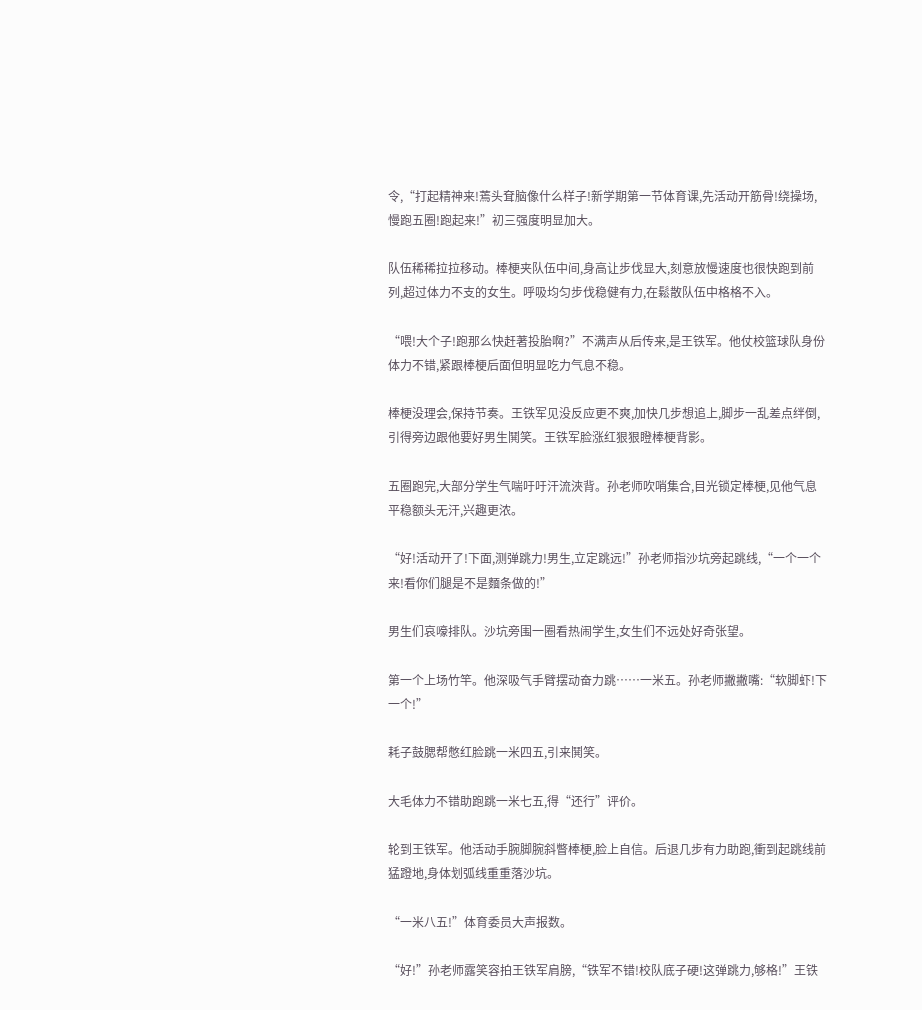令,“打起精神来!蔫头耷脑像什么样子!新学期第一节体育课,先活动开筋骨!绕操场,慢跑五圈!跑起来!”初三强度明显加大。

队伍稀稀拉拉移动。棒梗夹队伍中间,身高让步伐显大,刻意放慢速度也很快跑到前列,超过体力不支的女生。呼吸均匀步伐稳健有力,在鬆散队伍中格格不入。

“喂!大个子!跑那么快赶著投胎啊?”不满声从后传来,是王铁军。他仗校篮球队身份体力不错,紧跟棒梗后面但明显吃力气息不稳。

棒梗没理会,保持节奏。王铁军见没反应更不爽,加快几步想追上,脚步一乱差点绊倒,引得旁边跟他要好男生鬨笑。王铁军脸涨红狠狠瞪棒梗背影。

五圈跑完,大部分学生气喘吁吁汗流浹背。孙老师吹哨集合,目光锁定棒梗,见他气息平稳额头无汗,兴趣更浓。

“好!活动开了!下面,测弹跳力!男生,立定跳远!”孙老师指沙坑旁起跳线,“一个一个来!看你们腿是不是麵条做的!”

男生们哀嚎排队。沙坑旁围一圈看热闹学生,女生们不远处好奇张望。

第一个上场竹竿。他深吸气手臂摆动奋力跳……一米五。孙老师撇撇嘴:“软脚虾!下一个!”

耗子鼓腮帮憋红脸跳一米四五,引来鬨笑。

大毛体力不错助跑跳一米七五,得“还行”评价。

轮到王铁军。他活动手腕脚腕斜瞥棒梗,脸上自信。后退几步有力助跑,衝到起跳线前猛蹬地,身体划弧线重重落沙坑。

“一米八五!”体育委员大声报数。

“好!”孙老师露笑容拍王铁军肩膀,“铁军不错!校队底子硬!这弹跳力,够格!”王铁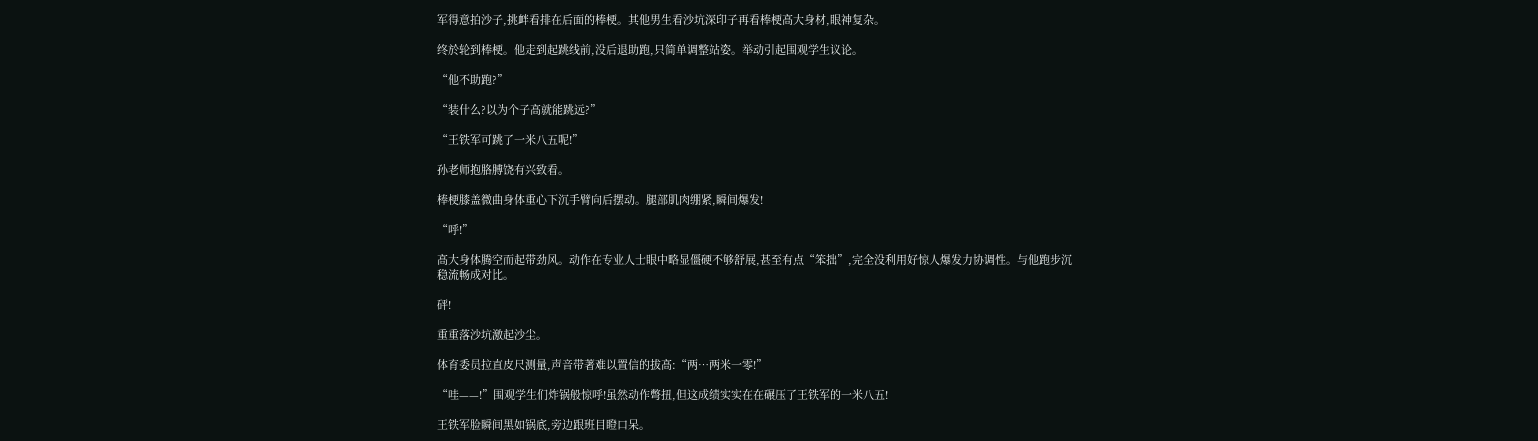军得意拍沙子,挑衅看排在后面的棒梗。其他男生看沙坑深印子再看棒梗高大身材,眼神复杂。

终於轮到棒梗。他走到起跳线前,没后退助跑,只简单调整站姿。举动引起围观学生议论。

“他不助跑?”

“装什么?以为个子高就能跳远?”

“王铁军可跳了一米八五呢!”

孙老师抱胳膊饶有兴致看。

棒梗膝盖微曲身体重心下沉手臂向后摆动。腿部肌肉绷紧,瞬间爆发!

“呼!”

高大身体腾空而起带劲风。动作在专业人士眼中略显僵硬不够舒展,甚至有点“笨拙”,完全没利用好惊人爆发力协调性。与他跑步沉稳流畅成对比。

砰!

重重落沙坑激起沙尘。

体育委员拉直皮尺测量,声音带著难以置信的拔高:“两…两米一零!”

“哇——!”围观学生们炸锅般惊呼!虽然动作彆扭,但这成绩实实在在碾压了王铁军的一米八五!

王铁军脸瞬间黑如锅底,旁边跟班目瞪口呆。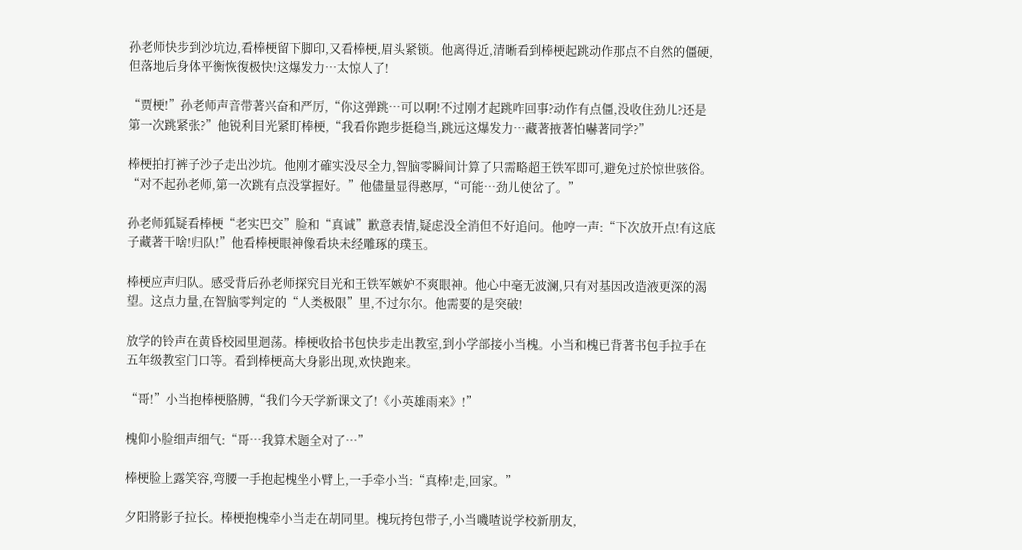孙老师快步到沙坑边,看棒梗留下脚印,又看棒梗,眉头紧锁。他离得近,清晰看到棒梗起跳动作那点不自然的僵硬,但落地后身体平衡恢復极快!这爆发力…太惊人了!

“贾梗!”孙老师声音带著兴奋和严厉,“你这弹跳…可以啊!不过刚才起跳咋回事?动作有点僵,没收住劲儿?还是第一次跳紧张?”他锐利目光紧盯棒梗,“我看你跑步挺稳当,跳远这爆发力…藏著掖著怕嚇著同学?”

棒梗拍打裤子沙子走出沙坑。他刚才確实没尽全力,智脑零瞬间计算了只需略超王铁军即可,避免过於惊世骇俗。“对不起孙老师,第一次跳有点没掌握好。”他儘量显得憨厚,“可能…劲儿使岔了。”

孙老师狐疑看棒梗“老实巴交”脸和“真诚”歉意表情,疑虑没全消但不好追问。他哼一声:“下次放开点!有这底子藏著干啥!归队!”他看棒梗眼神像看块未经雕琢的璞玉。

棒梗应声归队。感受背后孙老师探究目光和王铁军嫉妒不爽眼神。他心中毫无波澜,只有对基因改造液更深的渴望。这点力量,在智脑零判定的“人类极限”里,不过尔尔。他需要的是突破!

放学的铃声在黄昏校园里迴荡。棒梗收拾书包快步走出教室,到小学部接小当槐。小当和槐已背著书包手拉手在五年级教室门口等。看到棒梗高大身影出现,欢快跑来。

“哥!”小当抱棒梗胳膊,“我们今天学新课文了!《小英雄雨来》!”

槐仰小脸细声细气:“哥…我算术题全对了…”

棒梗脸上露笑容,弯腰一手抱起槐坐小臂上,一手牵小当:“真棒!走,回家。”

夕阳將影子拉长。棒梗抱槐牵小当走在胡同里。槐玩挎包带子,小当嘰喳说学校新朋友,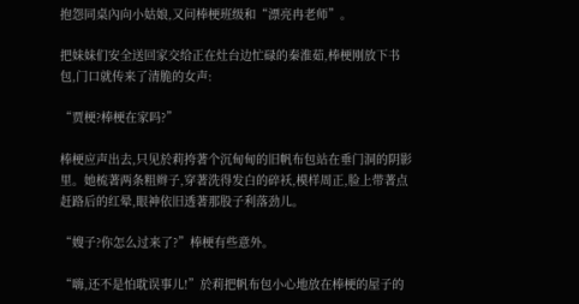抱怨同桌內向小姑娘,又问棒梗班级和“漂亮冉老师”。

把妹妹们安全送回家交给正在灶台边忙碌的秦淮茹,棒梗刚放下书包,门口就传来了清脆的女声:

“贾梗?棒梗在家吗?”

棒梗应声出去,只见於莉挎著个沉甸甸的旧帆布包站在垂门洞的阴影里。她梳著两条粗辫子,穿著洗得发白的碎袄,模样周正,脸上带著点赶路后的红晕,眼神依旧透著那股子利落劲儿。

“嫂子?你怎么过来了?”棒梗有些意外。

“嗨,还不是怕耽误事儿!”於莉把帆布包小心地放在棒梗的屋子的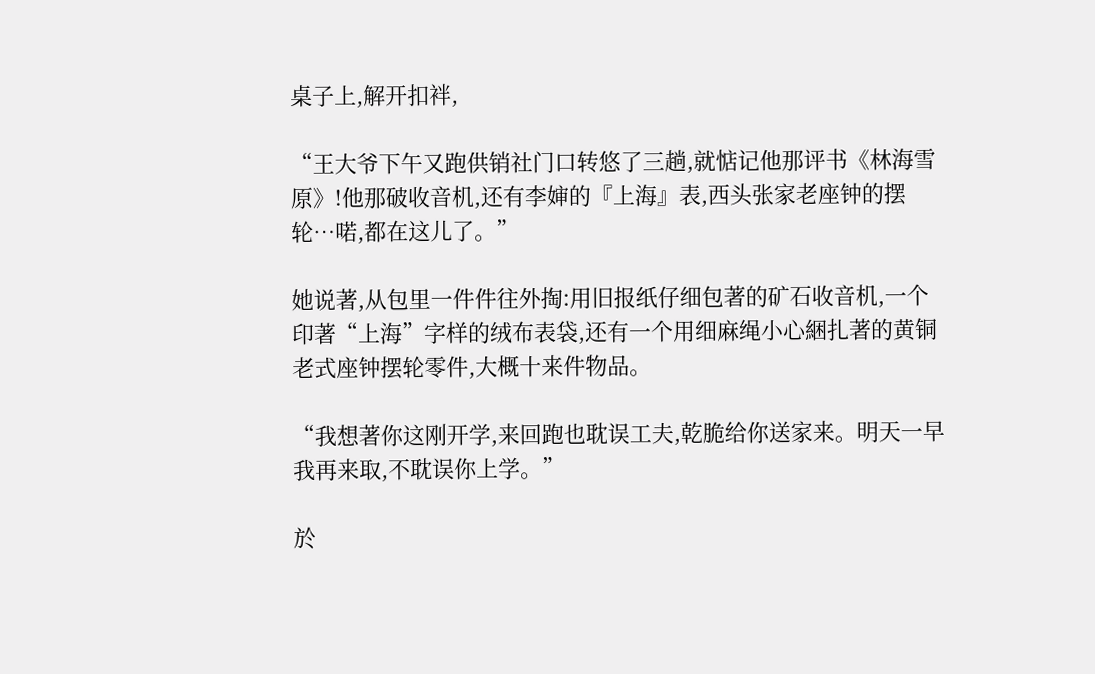桌子上,解开扣袢,

“王大爷下午又跑供销社门口转悠了三趟,就惦记他那评书《林海雪原》!他那破收音机,还有李婶的『上海』表,西头张家老座钟的摆轮…喏,都在这儿了。”

她说著,从包里一件件往外掏:用旧报纸仔细包著的矿石收音机,一个印著“上海”字样的绒布表袋,还有一个用细麻绳小心綑扎著的黄铜老式座钟摆轮零件,大概十来件物品。

“我想著你这刚开学,来回跑也耽误工夫,乾脆给你送家来。明天一早我再来取,不耽误你上学。”

於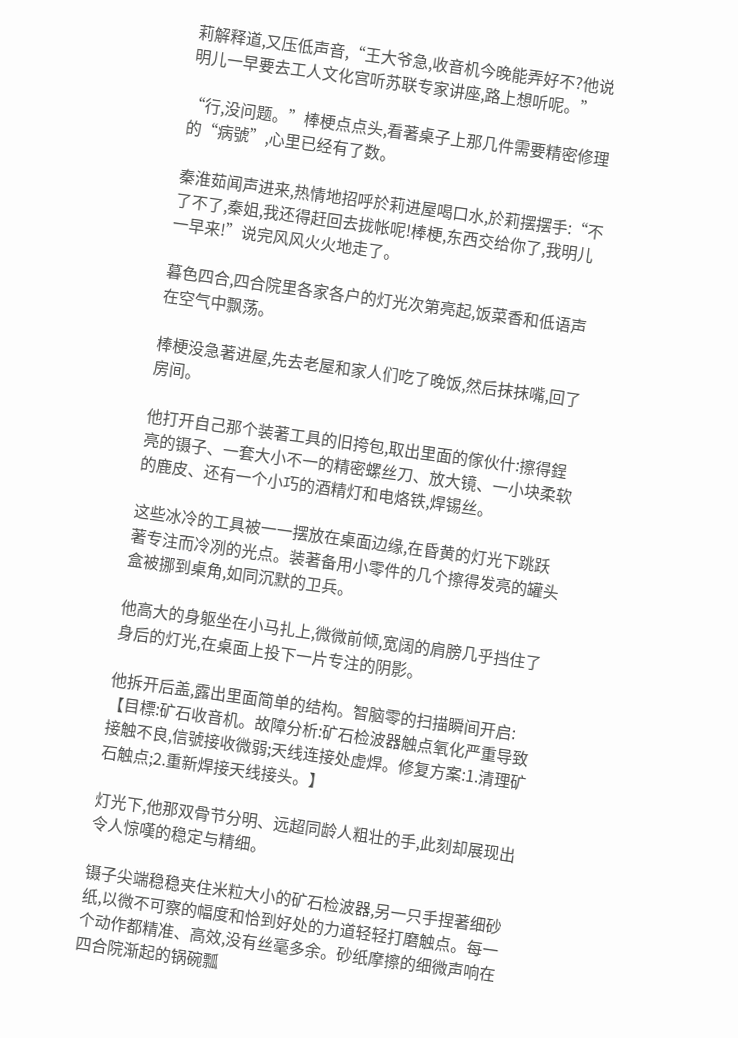莉解释道,又压低声音,“王大爷急,收音机今晚能弄好不?他说明儿一早要去工人文化宫听苏联专家讲座,路上想听呢。”

“行,没问题。”棒梗点点头,看著桌子上那几件需要精密修理的“病號”,心里已经有了数。

秦淮茹闻声进来,热情地招呼於莉进屋喝口水,於莉摆摆手:“不了不了,秦姐,我还得赶回去拢帐呢!棒梗,东西交给你了,我明儿一早来!”说完风风火火地走了。

暮色四合,四合院里各家各户的灯光次第亮起,饭菜香和低语声在空气中飘荡。

棒梗没急著进屋,先去老屋和家人们吃了晚饭,然后抹抹嘴,回了房间。

他打开自己那个装著工具的旧挎包,取出里面的傢伙什:擦得鋥亮的镊子、一套大小不一的精密螺丝刀、放大镜、一小块柔软的鹿皮、还有一个小巧的酒精灯和电烙铁,焊锡丝。

这些冰冷的工具被一一摆放在桌面边缘,在昏黄的灯光下跳跃著专注而冷冽的光点。装著备用小零件的几个擦得发亮的罐头盒被挪到桌角,如同沉默的卫兵。

他高大的身躯坐在小马扎上,微微前倾,宽阔的肩膀几乎挡住了身后的灯光,在桌面上投下一片专注的阴影。

他拆开后盖,露出里面简单的结构。智脑零的扫描瞬间开启:【目標:矿石收音机。故障分析:矿石检波器触点氧化严重导致接触不良,信號接收微弱;天线连接处虚焊。修复方案:1.清理矿石触点;2.重新焊接天线接头。】

灯光下,他那双骨节分明、远超同龄人粗壮的手,此刻却展现出令人惊嘆的稳定与精细。

镊子尖端稳稳夹住米粒大小的矿石检波器,另一只手捏著细砂纸,以微不可察的幅度和恰到好处的力道轻轻打磨触点。每一个动作都精准、高效,没有丝毫多余。砂纸摩擦的细微声响在四合院渐起的锅碗瓢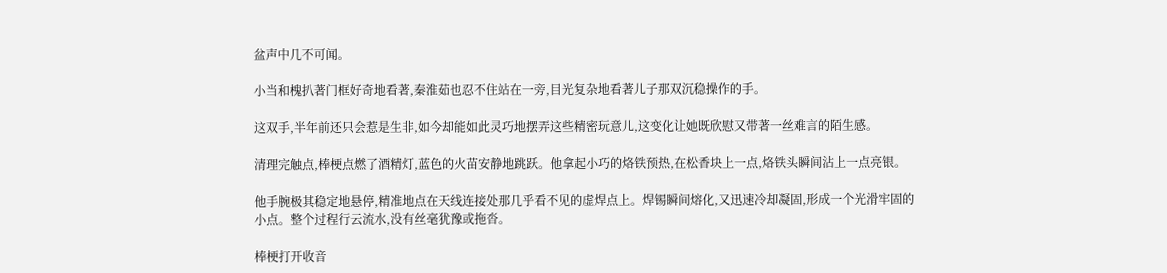盆声中几不可闻。

小当和槐扒著门框好奇地看著,秦淮茹也忍不住站在一旁,目光复杂地看著儿子那双沉稳操作的手。

这双手,半年前还只会惹是生非,如今却能如此灵巧地摆弄这些精密玩意儿,这变化让她既欣慰又带著一丝难言的陌生感。

清理完触点,棒梗点燃了酒精灯,蓝色的火苗安静地跳跃。他拿起小巧的烙铁预热,在松香块上一点,烙铁头瞬间沾上一点亮银。

他手腕极其稳定地悬停,精准地点在天线连接处那几乎看不见的虚焊点上。焊锡瞬间熔化,又迅速冷却凝固,形成一个光滑牢固的小点。整个过程行云流水,没有丝毫犹豫或拖沓。

棒梗打开收音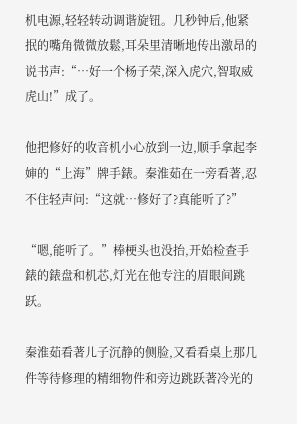机电源,轻轻转动调谐旋钮。几秒钟后,他紧抿的嘴角微微放鬆,耳朵里清晰地传出激昂的说书声:“…好一个杨子荣,深入虎穴,智取威虎山!”成了。

他把修好的收音机小心放到一边,顺手拿起李婶的“上海”牌手錶。秦淮茹在一旁看著,忍不住轻声问:“这就…修好了?真能听了?”

“嗯,能听了。”棒梗头也没抬,开始检查手錶的錶盘和机芯,灯光在他专注的眉眼间跳跃。

秦淮茹看著儿子沉静的侧脸,又看看桌上那几件等待修理的精细物件和旁边跳跃著冷光的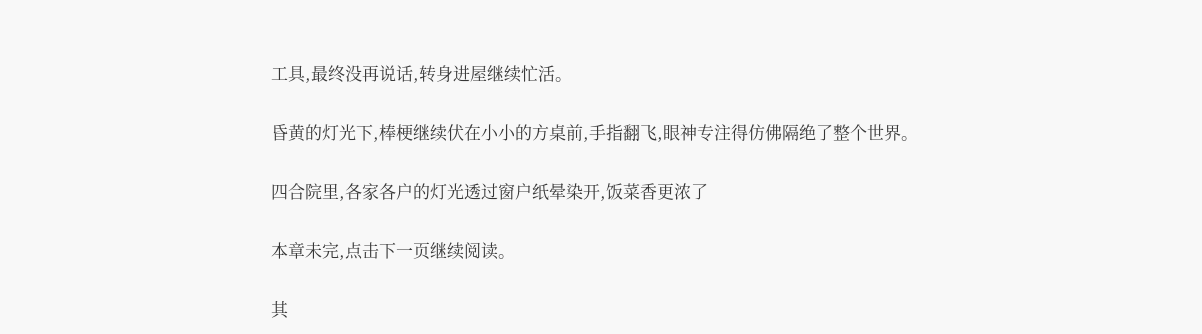工具,最终没再说话,转身进屋继续忙活。

昏黄的灯光下,棒梗继续伏在小小的方桌前,手指翻飞,眼神专注得仿佛隔绝了整个世界。

四合院里,各家各户的灯光透过窗户纸晕染开,饭菜香更浓了

本章未完,点击下一页继续阅读。

其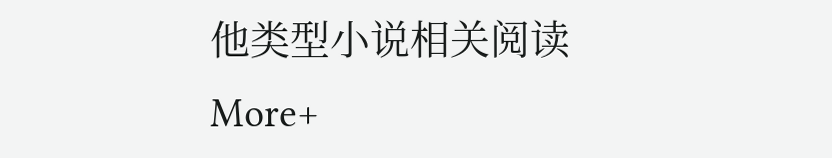他类型小说相关阅读More+